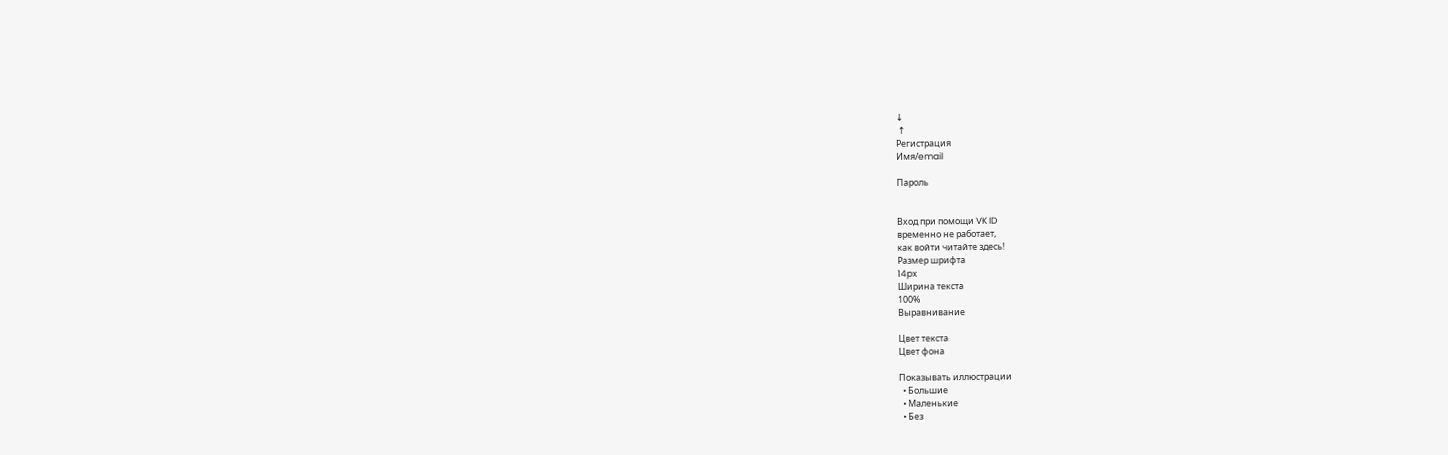↓
 ↑
Регистрация
Имя/email

Пароль


Вход при помощи VK ID
временно не работает,
как войти читайте здесь!
Размер шрифта
14px
Ширина текста
100%
Выравнивание

Цвет текста
Цвет фона

Показывать иллюстрации
  • Большие
  • Маленькие
  • Без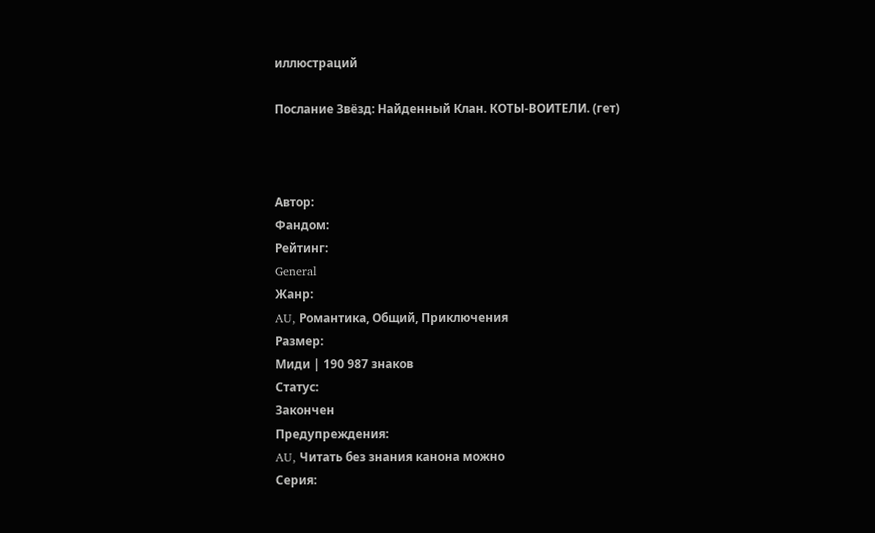иллюстраций

Послание Звёзд: Найденный Клан. КОТЫ-ВОИТЕЛИ. (гет)



Автор:
Фандом:
Рейтинг:
General
Жанр:
AU, Романтика, Общий, Приключения
Размер:
Миди | 190 987 знаков
Статус:
Закончен
Предупреждения:
AU, Читать без знания канона можно
Серия: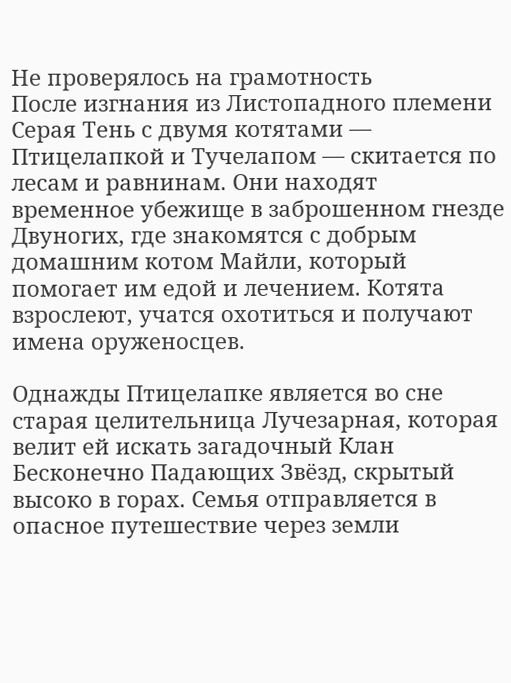Не проверялось на грамотность
После изгнания из Листопадного племени Серая Тень с двумя котятами — Птицелапкой и Тучелапом — скитается по лесам и равнинам. Они находят временное убежище в заброшенном гнезде Двуногих, где знакомятся с добрым домашним котом Майли, который помогает им едой и лечением. Котята взрослеют, учатся охотиться и получают имена оруженосцев.

Однажды Птицелапке является во сне старая целительница Лучезарная, которая велит ей искать загадочный Клан Бесконечно Падающих Звёзд, скрытый высоко в горах. Семья отправляется в опасное путешествие через земли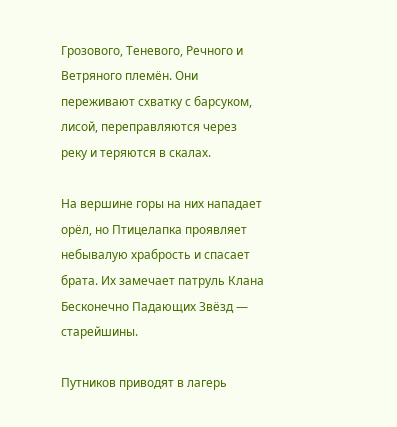Грозового, Теневого, Речного и Ветряного племён. Они переживают схватку с барсуком, лисой, переправляются через реку и теряются в скалах.

На вершине горы на них нападает орёл, но Птицелапка проявляет небывалую храбрость и спасает брата. Их замечает патруль Клана Бесконечно Падающих Звёзд — старейшины.

Путников приводят в лагерь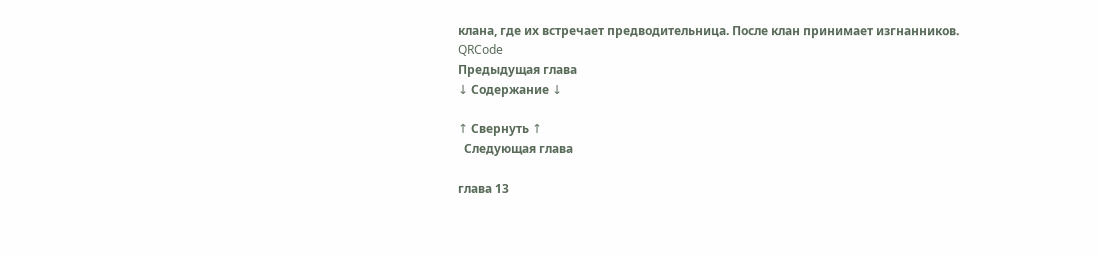клана, где их встречает предводительница. После клан принимает изгнанников.
QRCode
Предыдущая глава
↓ Содержание ↓

↑ Свернуть ↑
  Следующая глава

глава 13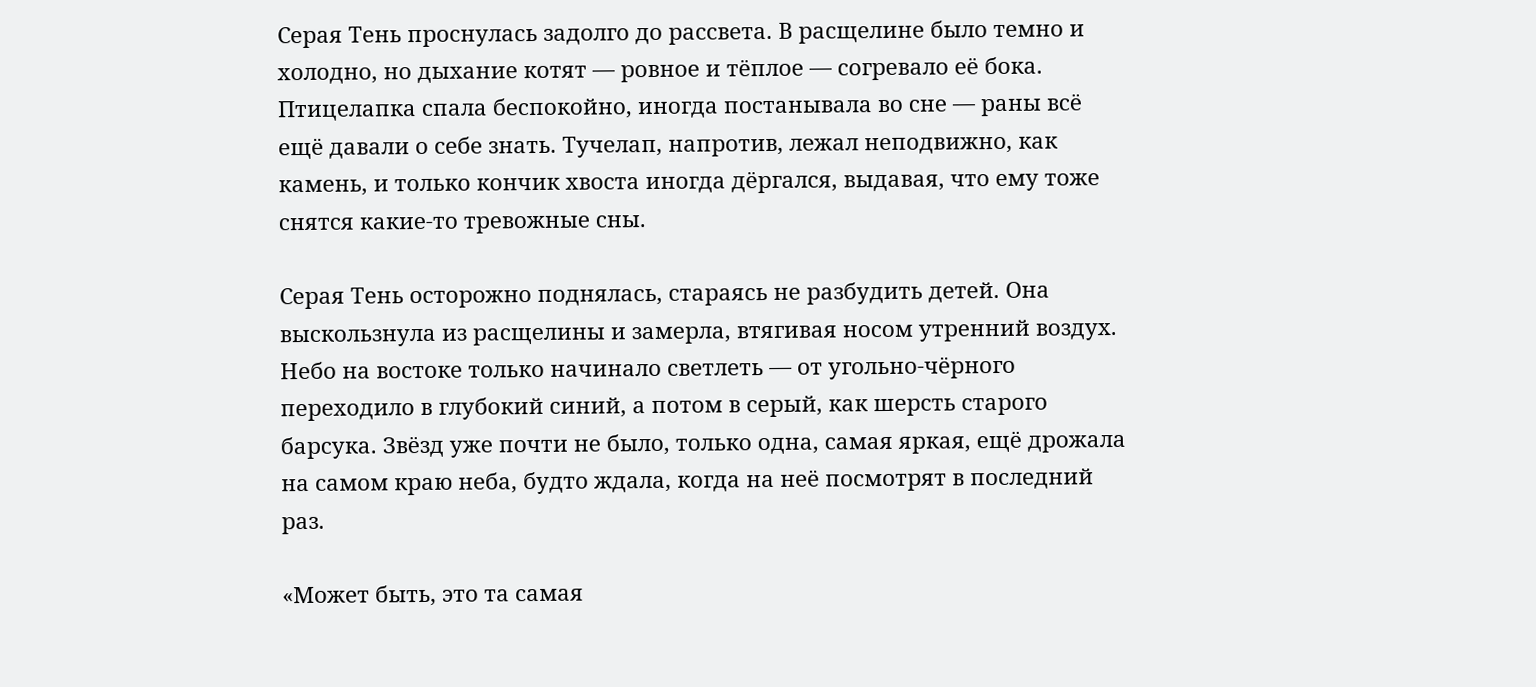Серая Тень проснулась задолго до рассвета. В расщелине было темно и холодно, но дыхание котят — ровное и тёплое — согревало её бока. Птицелапка спала беспокойно, иногда постанывала во сне — раны всё ещё давали о себе знать. Тучелап, напротив, лежал неподвижно, как камень, и только кончик хвоста иногда дёргался, выдавая, что ему тоже снятся какие-то тревожные сны.

Серая Тень осторожно поднялась, стараясь не разбудить детей. Она выскользнула из расщелины и замерла, втягивая носом утренний воздух. Небо на востоке только начинало светлеть — от угольно-чёрного переходило в глубокий синий, а потом в серый, как шерсть старого барсука. Звёзд уже почти не было, только одна, самая яркая, ещё дрожала на самом краю неба, будто ждала, когда на неё посмотрят в последний раз.

«Может быть, это та самая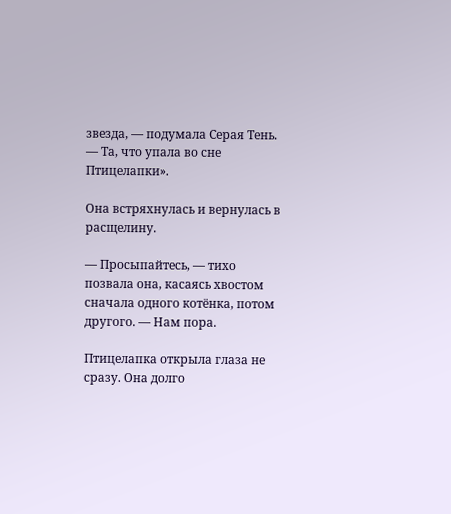звезда, — подумала Серая Тень. — Та, что упала во сне Птицелапки».

Она встряхнулась и вернулась в расщелину.

— Просыпайтесь, — тихо позвала она, касаясь хвостом сначала одного котёнка, потом другого. — Нам пора.

Птицелапка открыла глаза не сразу. Она долго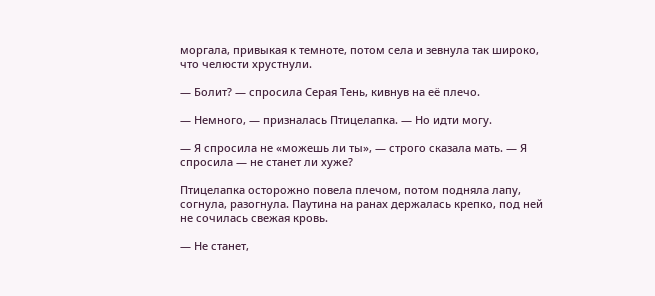моргала, привыкая к темноте, потом села и зевнула так широко, что челюсти хрустнули.

— Болит? — спросила Серая Тень, кивнув на её плечо.

— Немного, — призналась Птицелапка. — Но идти могу.

— Я спросила не «можешь ли ты», — строго сказала мать. — Я спросила — не станет ли хуже?

Птицелапка осторожно повела плечом, потом подняла лапу, согнула, разогнула. Паутина на ранах держалась крепко, под ней не сочилась свежая кровь.

— Не станет,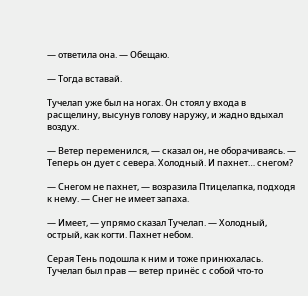— ответила она. — Обещаю.

— Тогда вставай.

Тучелап уже был на ногах. Он стоял у входа в расщелину, высунув голову наружу, и жадно вдыхал воздух.

— Ветер переменился, — сказал он, не оборачиваясь. — Теперь он дует с севера. Холодный. И пахнет… снегом?

— Снегом не пахнет, — возразила Птицелапка, подходя к нему. — Снег не имеет запаха.

— Имеет, — упрямо сказал Тучелап. — Холодный, острый, как когти. Пахнет небом.

Серая Тень подошла к ним и тоже принюхалась. Тучелап был прав — ветер принёс с собой что-то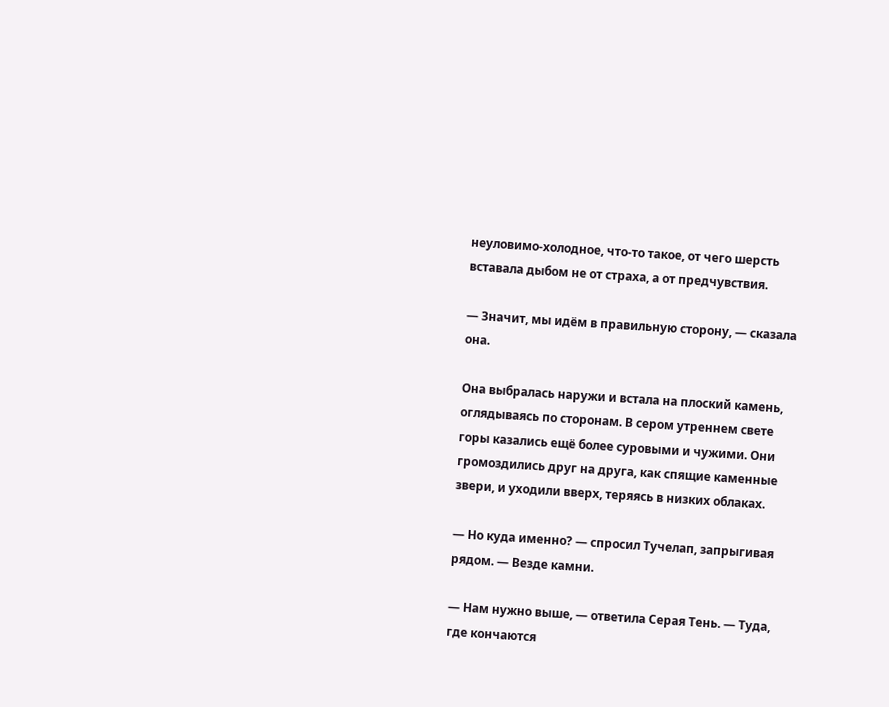неуловимо-холодное, что-то такое, от чего шерсть вставала дыбом не от страха, а от предчувствия.

— Значит, мы идём в правильную сторону, — сказала она.

Она выбралась наружи и встала на плоский камень, оглядываясь по сторонам. В сером утреннем свете горы казались ещё более суровыми и чужими. Они громоздились друг на друга, как спящие каменные звери, и уходили вверх, теряясь в низких облаках.

— Но куда именно? — спросил Тучелап, запрыгивая рядом. — Везде камни.

— Нам нужно выше, — ответила Серая Тень. — Туда, где кончаются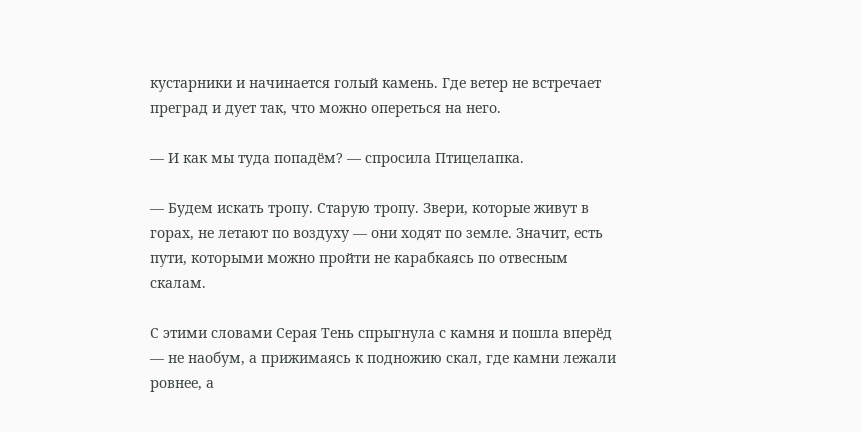кустарники и начинается голый камень. Где ветер не встречает преград и дует так, что можно опереться на него.

— И как мы туда попадём? — спросила Птицелапка.

— Будем искать тропу. Старую тропу. Звери, которые живут в горах, не летают по воздуху — они ходят по земле. Значит, есть пути, которыми можно пройти не карабкаясь по отвесным скалам.

С этими словами Серая Тень спрыгнула с камня и пошла вперёд — не наобум, а прижимаясь к подножию скал, где камни лежали ровнее, а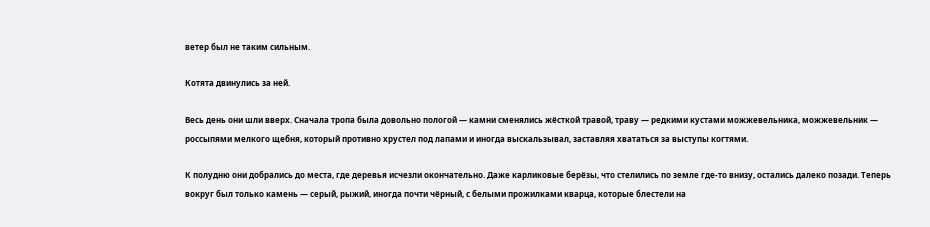ветер был не таким сильным.

Котята двинулись за ней.

Весь день они шли вверх. Сначала тропа была довольно пологой — камни сменялись жёсткой травой, траву — редкими кустами можжевельника, можжевельник — россыпями мелкого щебня, который противно хрустел под лапами и иногда выскальзывал, заставляя хвататься за выступы когтями.

К полудню они добрались до места, где деревья исчезли окончательно. Даже карликовые берёзы, что стелились по земле где-то внизу, остались далеко позади. Теперь вокруг был только камень — серый, рыжий, иногда почти чёрный, с белыми прожилками кварца, которые блестели на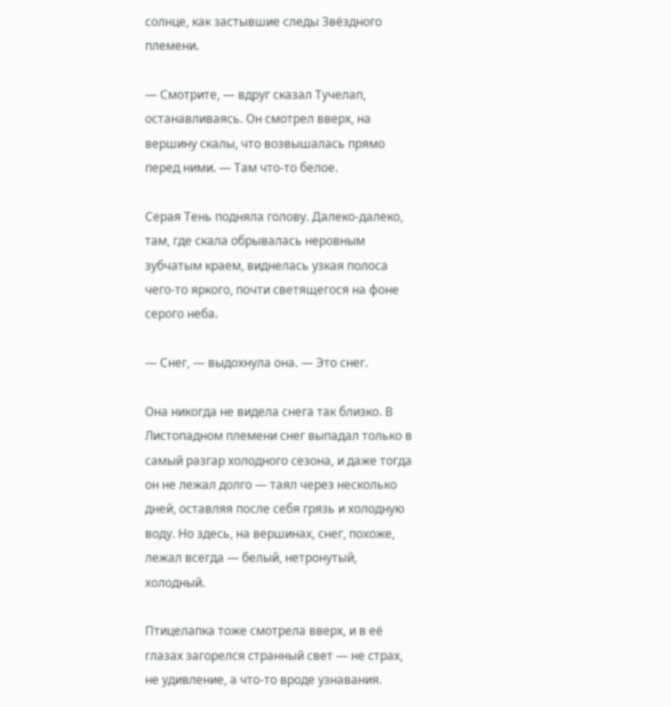солнце, как застывшие следы Звёздного племени.

— Смотрите, — вдруг сказал Тучелап, останавливаясь. Он смотрел вверх, на вершину скалы, что возвышалась прямо перед ними. — Там что-то белое.

Серая Тень подняла голову. Далеко-далеко, там, где скала обрывалась неровным зубчатым краем, виднелась узкая полоса чего-то яркого, почти светящегося на фоне серого неба.

— Снег, — выдохнула она. — Это снег.

Она никогда не видела снега так близко. В Листопадном племени снег выпадал только в самый разгар холодного сезона, и даже тогда он не лежал долго — таял через несколько дней, оставляя после себя грязь и холодную воду. Но здесь, на вершинах, снег, похоже, лежал всегда — белый, нетронутый, холодный.

Птицелапка тоже смотрела вверх, и в её глазах загорелся странный свет — не страх, не удивление, а что-то вроде узнавания.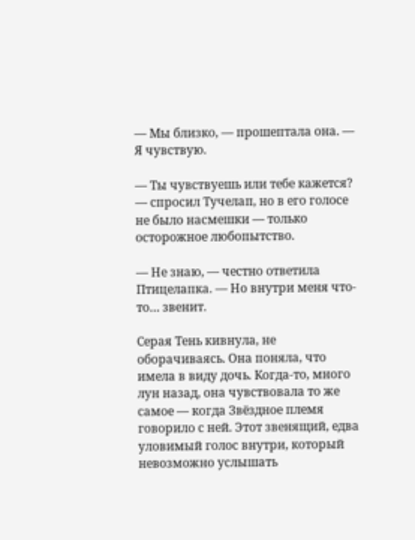— Мы близко, — прошептала она. — Я чувствую.

— Ты чувствуешь или тебе кажется? — спросил Тучелап, но в его голосе не было насмешки — только осторожное любопытство.

— Не знаю, — честно ответила Птицелапка. — Но внутри меня что-то… звенит.

Серая Тень кивнула, не оборачиваясь. Она поняла, что имела в виду дочь. Когда-то, много лун назад, она чувствовала то же самое — когда Звёздное племя говорило с ней. Этот звенящий, едва уловимый голос внутри, который невозможно услышать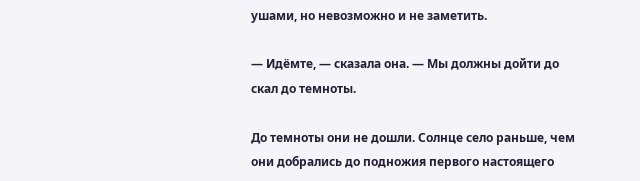ушами, но невозможно и не заметить.

— Идёмте, — сказала она. — Мы должны дойти до скал до темноты.

До темноты они не дошли. Солнце село раньше, чем они добрались до подножия первого настоящего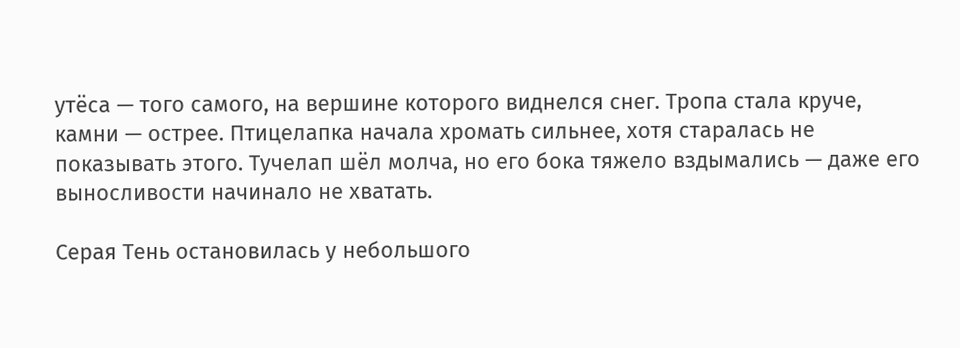утёса — того самого, на вершине которого виднелся снег. Тропа стала круче, камни — острее. Птицелапка начала хромать сильнее, хотя старалась не показывать этого. Тучелап шёл молча, но его бока тяжело вздымались — даже его выносливости начинало не хватать.

Серая Тень остановилась у небольшого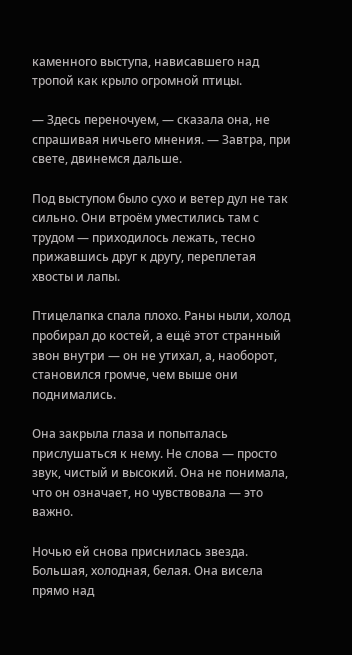каменного выступа, нависавшего над тропой как крыло огромной птицы.

— Здесь переночуем, — сказала она, не спрашивая ничьего мнения. — Завтра, при свете, двинемся дальше.

Под выступом было сухо и ветер дул не так сильно. Они втроём уместились там с трудом — приходилось лежать, тесно прижавшись друг к другу, переплетая хвосты и лапы.

Птицелапка спала плохо. Раны ныли, холод пробирал до костей, а ещё этот странный звон внутри — он не утихал, а, наоборот, становился громче, чем выше они поднимались.

Она закрыла глаза и попыталась прислушаться к нему. Не слова — просто звук, чистый и высокий. Она не понимала, что он означает, но чувствовала — это важно.

Ночью ей снова приснилась звезда. Большая, холодная, белая. Она висела прямо над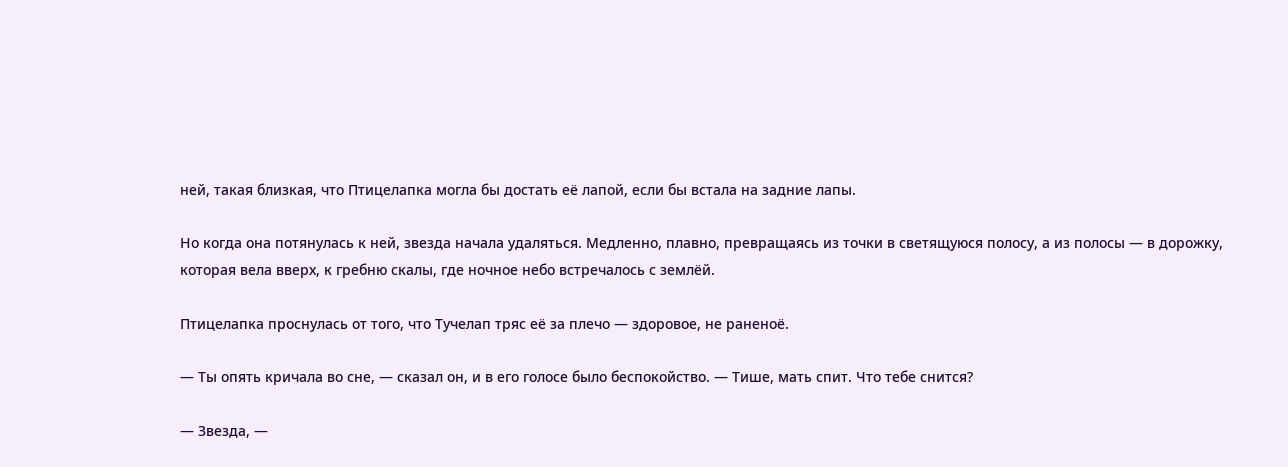ней, такая близкая, что Птицелапка могла бы достать её лапой, если бы встала на задние лапы.

Но когда она потянулась к ней, звезда начала удаляться. Медленно, плавно, превращаясь из точки в светящуюся полосу, а из полосы — в дорожку, которая вела вверх, к гребню скалы, где ночное небо встречалось с землёй.

Птицелапка проснулась от того, что Тучелап тряс её за плечо — здоровое, не раненоё.

— Ты опять кричала во сне, — сказал он, и в его голосе было беспокойство. — Тише, мать спит. Что тебе снится?

— Звезда, —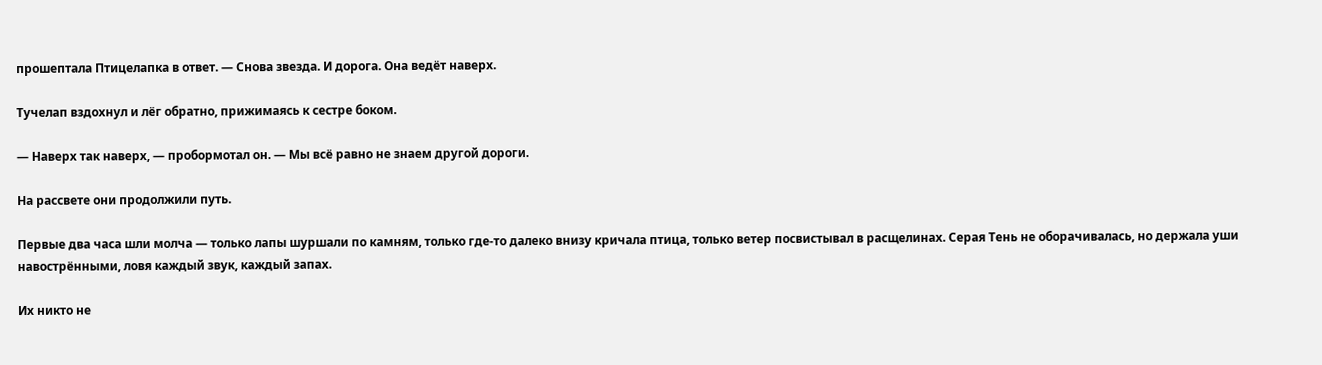прошептала Птицелапка в ответ. — Снова звезда. И дорога. Она ведёт наверх.

Тучелап вздохнул и лёг обратно, прижимаясь к сестре боком.

— Наверх так наверх, — пробормотал он. — Мы всё равно не знаем другой дороги.

На рассвете они продолжили путь.

Первые два часа шли молча — только лапы шуршали по камням, только где-то далеко внизу кричала птица, только ветер посвистывал в расщелинах. Серая Тень не оборачивалась, но держала уши навострёнными, ловя каждый звук, каждый запах.

Их никто не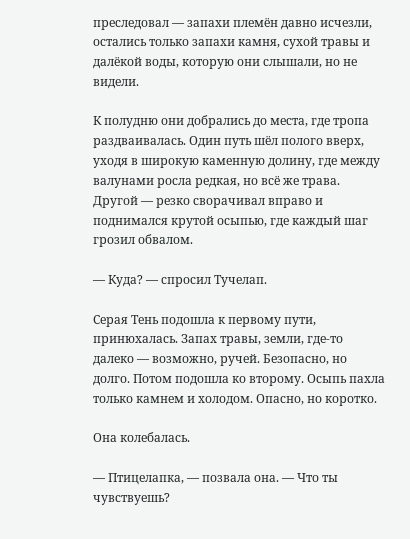преследовал — запахи племён давно исчезли, остались только запахи камня, сухой травы и далёкой воды, которую они слышали, но не видели.

К полудню они добрались до места, где тропа раздваивалась. Один путь шёл полого вверх, уходя в широкую каменную долину, где между валунами росла редкая, но всё же трава. Другой — резко сворачивал вправо и поднимался крутой осыпью, где каждый шаг грозил обвалом.

— Куда? — спросил Тучелап.

Серая Тень подошла к первому пути, принюхалась. Запах травы, земли, где-то далеко — возможно, ручей. Безопасно, но долго. Потом подошла ко второму. Осыпь пахла только камнем и холодом. Опасно, но коротко.

Она колебалась.

— Птицелапка, — позвала она. — Что ты чувствуешь?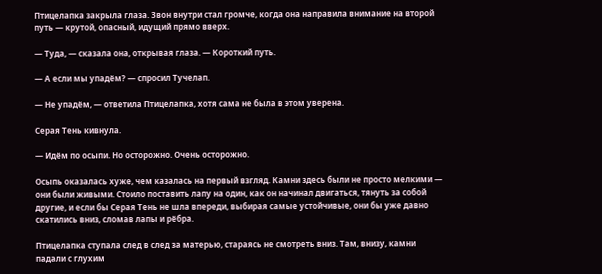Птицелапка закрыла глаза. Звон внутри стал громче, когда она направила внимание на второй путь — крутой, опасный, идущий прямо вверх.

— Туда, — сказала она, открывая глаза. — Короткий путь.

— А если мы упадём? — спросил Тучелап.

— Не упадём, — ответила Птицелапка, хотя сама не была в этом уверена.

Серая Тень кивнула.

— Идём по осыпи. Но осторожно. Очень осторожно.

Осыпь оказалась хуже, чем казалась на первый взгляд. Камни здесь были не просто мелкими — они были живыми. Стоило поставить лапу на один, как он начинал двигаться, тянуть за собой другие, и если бы Серая Тень не шла впереди, выбирая самые устойчивые, они бы уже давно скатились вниз, сломав лапы и рёбра.

Птицелапка ступала след в след за матерью, стараясь не смотреть вниз. Там, внизу, камни падали с глухим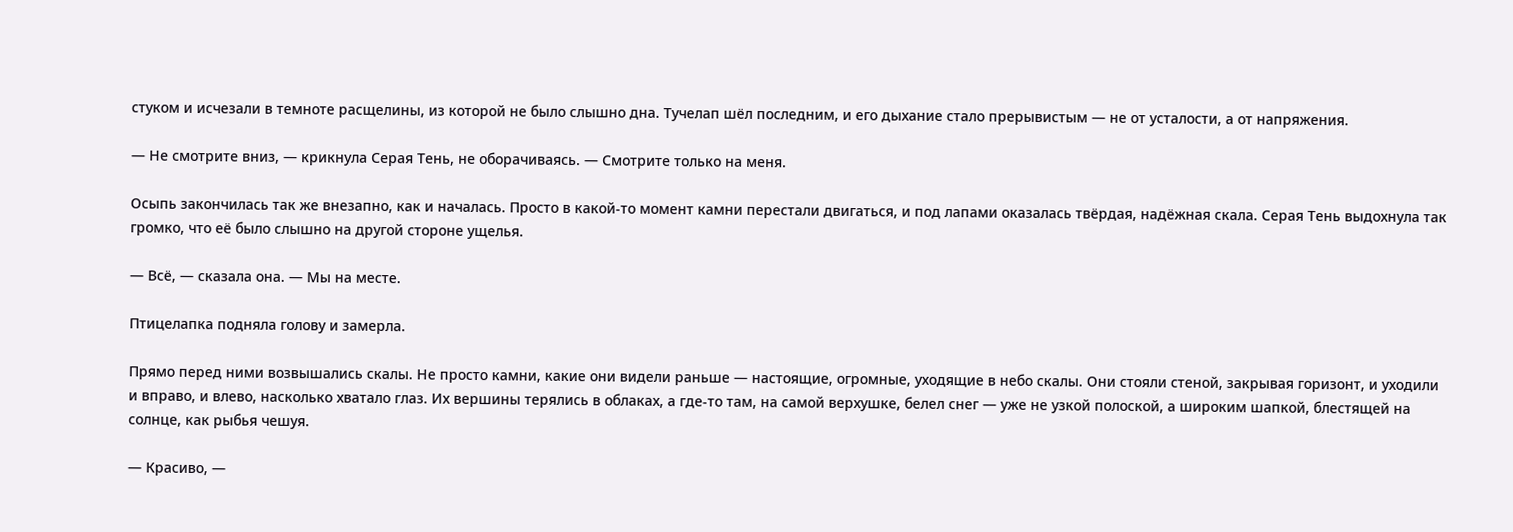стуком и исчезали в темноте расщелины, из которой не было слышно дна. Тучелап шёл последним, и его дыхание стало прерывистым — не от усталости, а от напряжения.

— Не смотрите вниз, — крикнула Серая Тень, не оборачиваясь. — Смотрите только на меня.

Осыпь закончилась так же внезапно, как и началась. Просто в какой-то момент камни перестали двигаться, и под лапами оказалась твёрдая, надёжная скала. Серая Тень выдохнула так громко, что её было слышно на другой стороне ущелья.

— Всё, — сказала она. — Мы на месте.

Птицелапка подняла голову и замерла.

Прямо перед ними возвышались скалы. Не просто камни, какие они видели раньше — настоящие, огромные, уходящие в небо скалы. Они стояли стеной, закрывая горизонт, и уходили и вправо, и влево, насколько хватало глаз. Их вершины терялись в облаках, а где-то там, на самой верхушке, белел снег — уже не узкой полоской, а широким шапкой, блестящей на солнце, как рыбья чешуя.

— Красиво, —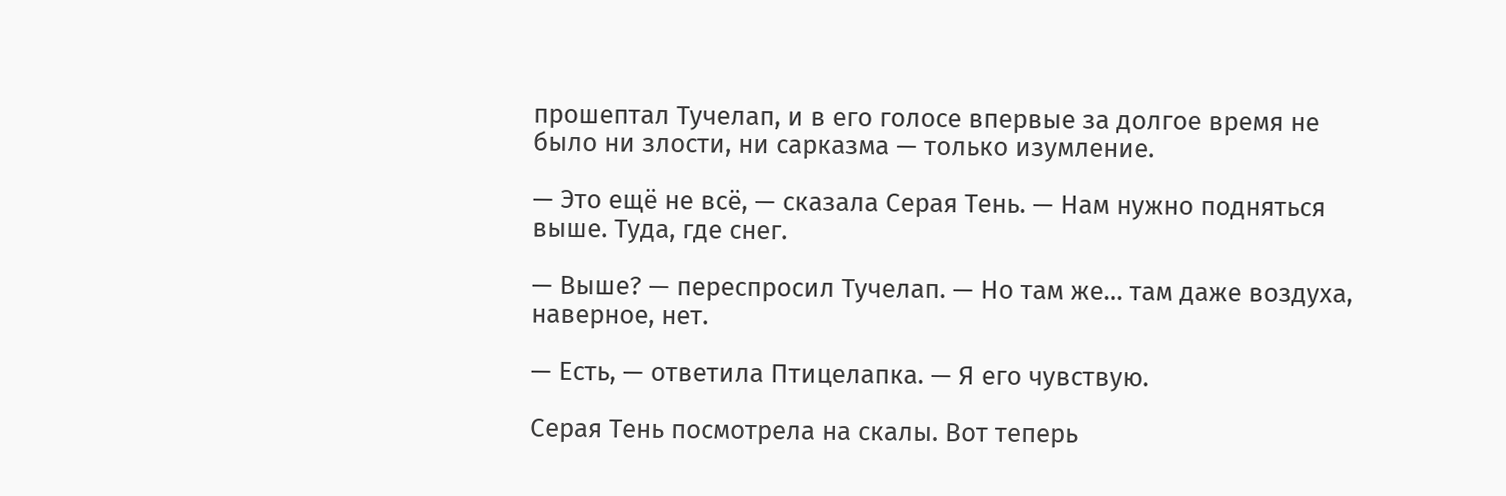прошептал Тучелап, и в его голосе впервые за долгое время не было ни злости, ни сарказма — только изумление.

— Это ещё не всё, — сказала Серая Тень. — Нам нужно подняться выше. Туда, где снег.

— Выше? — переспросил Тучелап. — Но там же… там даже воздуха, наверное, нет.

— Есть, — ответила Птицелапка. — Я его чувствую.

Серая Тень посмотрела на скалы. Вот теперь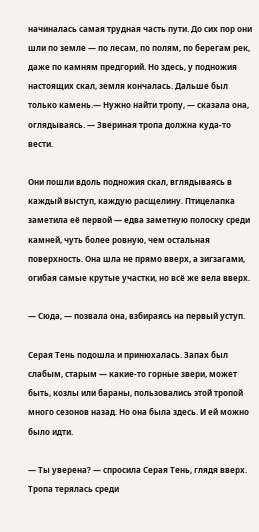начиналась самая трудная часть пути. До сих пор они шли по земле — по лесам, по полям, по берегам рек, даже по камням предгорий. Но здесь, у подножия настоящих скал, земля кончалась. Дальше был только камень.— Нужно найти тропу, — сказала она, оглядываясь. — Звериная тропа должна куда-то вести.

Они пошли вдоль подножия скал, вглядываясь в каждый выступ, каждую расщелину. Птицелапка заметила её первой — едва заметную полоску среди камней, чуть более ровную, чем остальная поверхность. Она шла не прямо вверх, а зигзагами, огибая самые крутые участки, но всё же вела вверх.

— Сюда, — позвала она, взбираясь на первый уступ.

Серая Тень подошла и принюхалась. Запах был слабым, старым — какие-то горные звери, может быть, козлы или бараны, пользовались этой тропой много сезонов назад. Но она была здесь. И ей можно было идти.

— Ты уверена? — спросила Серая Тень, глядя вверх. Тропа терялась среди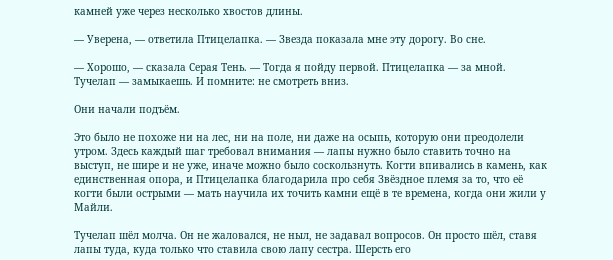камней уже через несколько хвостов длины.

— Уверена, — ответила Птицелапка. — Звезда показала мне эту дорогу. Во сне.

— Хорошо, — сказала Серая Тень. — Тогда я пойду первой. Птицелапка — за мной. Тучелап — замыкаешь. И помните: не смотреть вниз.

Они начали подъём.

Это было не похоже ни на лес, ни на поле, ни даже на осыпь, которую они преодолели утром. Здесь каждый шаг требовал внимания — лапы нужно было ставить точно на выступ, не шире и не уже, иначе можно было соскользнуть. Когти впивались в камень, как единственная опора, и Птицелапка благодарила про себя Звёздное племя за то, что её когти были острыми — мать научила их точить камни ещё в те времена, когда они жили у Майли.

Тучелап шёл молча. Он не жаловался, не ныл, не задавал вопросов. Он просто шёл, ставя лапы туда, куда только что ставила свою лапу сестра. Шерсть его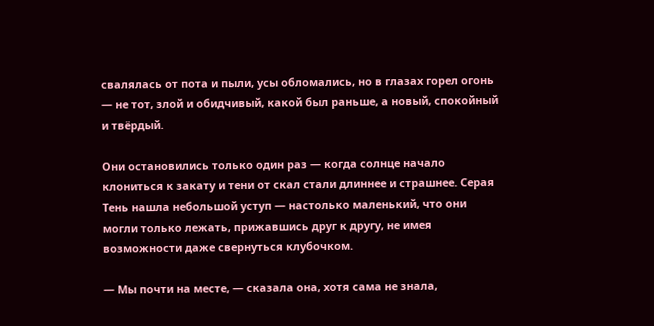свалялась от пота и пыли, усы обломались, но в глазах горел огонь — не тот, злой и обидчивый, какой был раньше, а новый, спокойный и твёрдый.

Они остановились только один раз — когда солнце начало клониться к закату и тени от скал стали длиннее и страшнее. Серая Тень нашла небольшой уступ — настолько маленький, что они могли только лежать, прижавшись друг к другу, не имея возможности даже свернуться клубочком.

— Мы почти на месте, — сказала она, хотя сама не знала,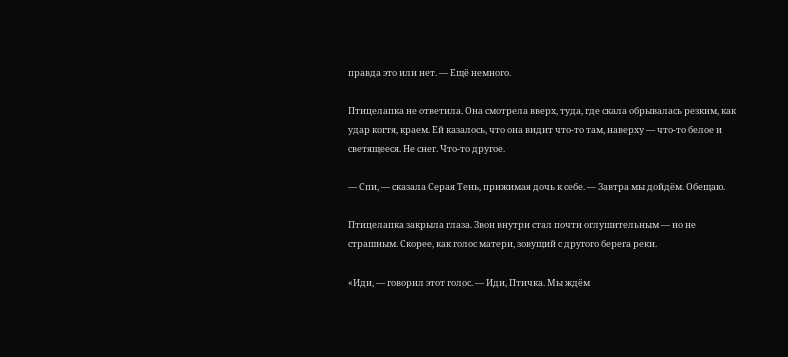правда это или нет. — Ещё немного.

Птицелапка не ответила. Она смотрела вверх, туда, где скала обрывалась резким, как удар когтя, краем. Ей казалось, что она видит что-то там, наверху — что-то белое и светящееся. Не снег. Что-то другое.

— Спи, — сказала Серая Тень, прижимая дочь к себе. — Завтра мы дойдём. Обещаю.

Птицелапка закрыла глаза. Звон внутри стал почти оглушительным — но не страшным. Скорее, как голос матери, зовущий с другого берега реки.

«Иди, — говорил этот голос. — Иди, Птичка. Мы ждём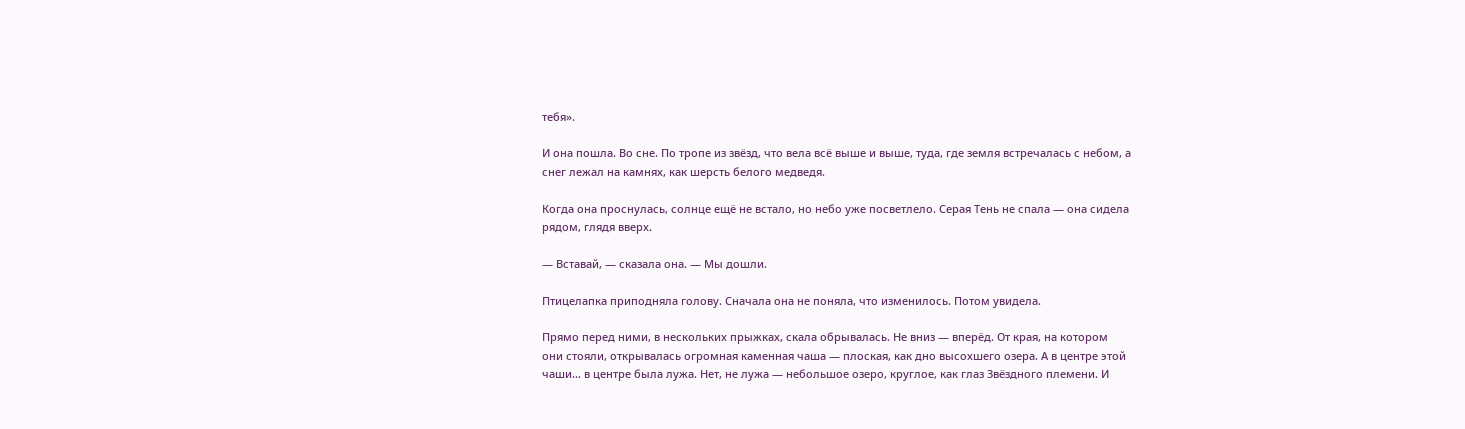тебя».

И она пошла. Во сне. По тропе из звёзд, что вела всё выше и выше, туда, где земля встречалась с небом, а снег лежал на камнях, как шерсть белого медведя.

Когда она проснулась, солнце ещё не встало, но небо уже посветлело. Серая Тень не спала — она сидела рядом, глядя вверх.

— Вставай, — сказала она. — Мы дошли.

Птицелапка приподняла голову. Сначала она не поняла, что изменилось. Потом увидела.

Прямо перед ними, в нескольких прыжках, скала обрывалась. Не вниз — вперёд. От края, на котором они стояли, открывалась огромная каменная чаша — плоская, как дно высохшего озера. А в центре этой чаши… в центре была лужа. Нет, не лужа — небольшое озеро, круглое, как глаз Звёздного племени. И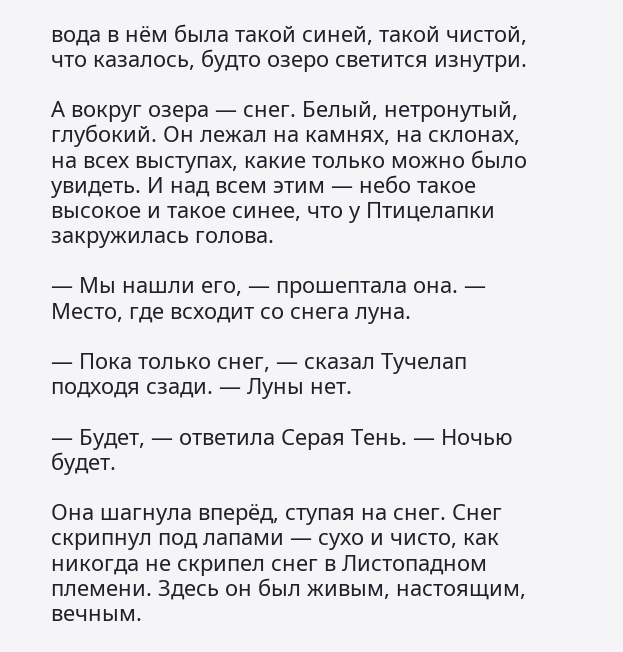вода в нём была такой синей, такой чистой, что казалось, будто озеро светится изнутри.

А вокруг озера — снег. Белый, нетронутый, глубокий. Он лежал на камнях, на склонах, на всех выступах, какие только можно было увидеть. И над всем этим — небо такое высокое и такое синее, что у Птицелапки закружилась голова.

— Мы нашли его, — прошептала она. — Место, где всходит со снега луна.

— Пока только снег, — сказал Тучелап подходя сзади. — Луны нет.

— Будет, — ответила Серая Тень. — Ночью будет.

Она шагнула вперёд, ступая на снег. Снег скрипнул под лапами — сухо и чисто, как никогда не скрипел снег в Листопадном племени. Здесь он был живым, настоящим, вечным.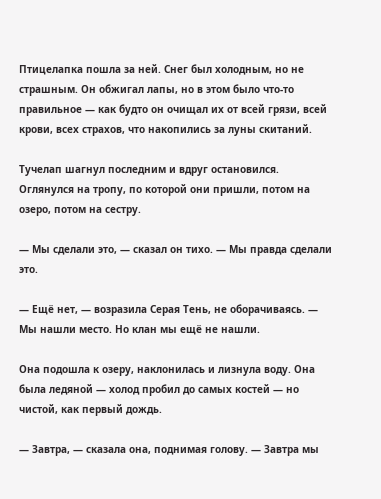Птицелапка пошла за ней. Снег был холодным, но не страшным. Он обжигал лапы, но в этом было что-то правильное — как будто он очищал их от всей грязи, всей крови, всех страхов, что накопились за луны скитаний.

Тучелап шагнул последним и вдруг остановился. Оглянулся на тропу, по которой они пришли, потом на озеро, потом на сестру.

— Мы сделали это, — сказал он тихо. — Мы правда сделали это.

— Ещё нет, — возразила Серая Тень, не оборачиваясь. — Мы нашли место. Но клан мы ещё не нашли.

Она подошла к озеру, наклонилась и лизнула воду. Она была ледяной — холод пробил до самых костей — но чистой, как первый дождь.

— Завтра, — сказала она, поднимая голову. — Завтра мы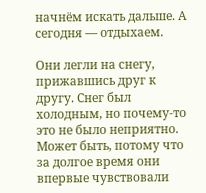начнём искать дальше. А сегодня — отдыхаем.

Они легли на снегу, прижавшись друг к другу. Снег был холодным, но почему-то это не было неприятно. Может быть, потому что за долгое время они впервые чувствовали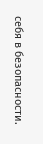себя в безопасности.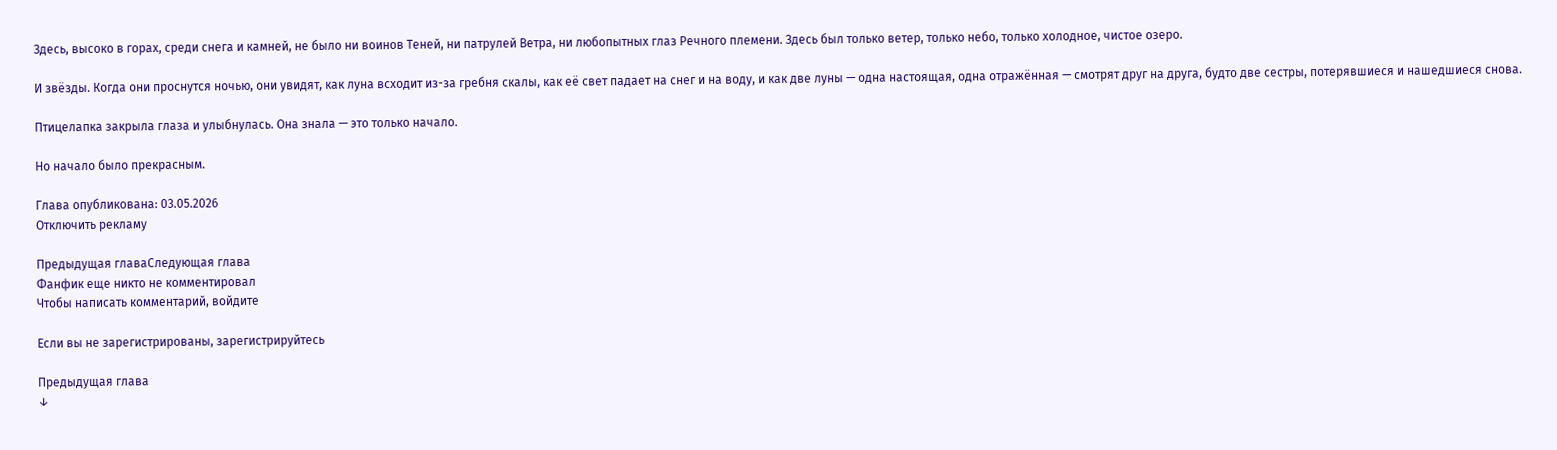Здесь, высоко в горах, среди снега и камней, не было ни воинов Теней, ни патрулей Ветра, ни любопытных глаз Речного племени. Здесь был только ветер, только небо, только холодное, чистое озеро.

И звёзды. Когда они проснутся ночью, они увидят, как луна всходит из-за гребня скалы, как её свет падает на снег и на воду, и как две луны — одна настоящая, одна отражённая — смотрят друг на друга, будто две сестры, потерявшиеся и нашедшиеся снова.

Птицелапка закрыла глаза и улыбнулась. Она знала — это только начало.

Но начало было прекрасным.

Глава опубликована: 03.05.2026
Отключить рекламу

Предыдущая главаСледующая глава
Фанфик еще никто не комментировал
Чтобы написать комментарий, войдите

Если вы не зарегистрированы, зарегистрируйтесь

Предыдущая глава
↓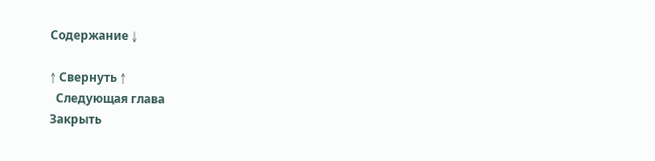Содержание ↓

↑ Свернуть ↑
  Следующая глава
Закрыть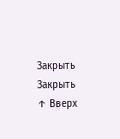Закрыть
Закрыть
↑ Вверх